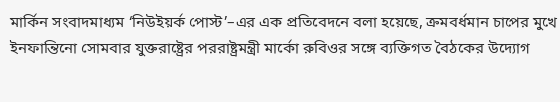মার্কিন সংবাদমাধ্যম ‘নিউইয়র্ক পোস্ট’–এর এক প্রতিবেদনে বলা হয়েছে, ক্রমবর্ধমান চাপের মুখে ইনফান্তিনো সোমবার যুক্তরাষ্ট্রের পররাষ্ট্রমন্ত্রী মার্কো রুবিওর সঙ্গে ব্যক্তিগত বৈঠকের উদ্যোগ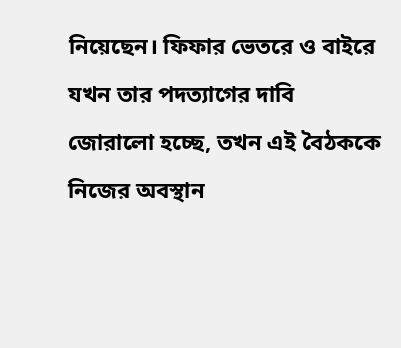নিয়েছেন। ফিফার ভেতরে ও বাইরে যখন তার পদত্যাগের দাবি জোরালো হচ্ছে, তখন এই বৈঠককে নিজের অবস্থান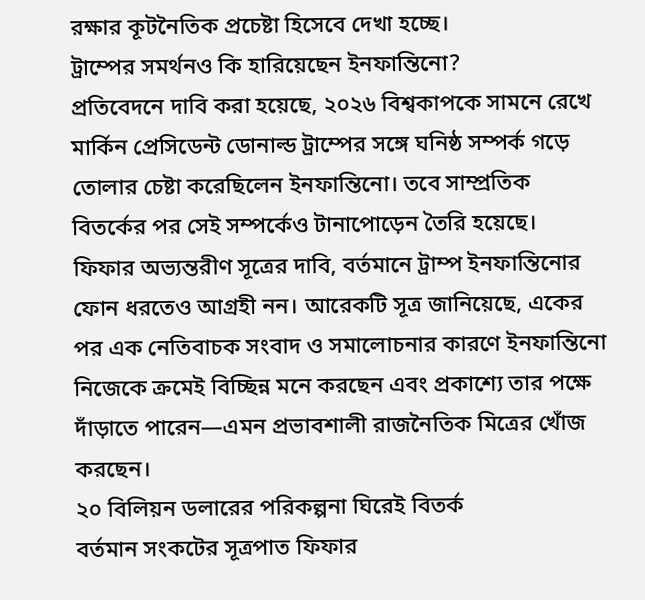রক্ষার কূটনৈতিক প্রচেষ্টা হিসেবে দেখা হচ্ছে।
ট্রাম্পের সমর্থনও কি হারিয়েছেন ইনফান্তিনো?
প্রতিবেদনে দাবি করা হয়েছে, ২০২৬ বিশ্বকাপকে সামনে রেখে মার্কিন প্রেসিডেন্ট ডোনাল্ড ট্রাম্পের সঙ্গে ঘনিষ্ঠ সম্পর্ক গড়ে তোলার চেষ্টা করেছিলেন ইনফান্তিনো। তবে সাম্প্রতিক বিতর্কের পর সেই সম্পর্কেও টানাপোড়েন তৈরি হয়েছে।
ফিফার অভ্যন্তরীণ সূত্রের দাবি, বর্তমানে ট্রাম্প ইনফান্তিনোর ফোন ধরতেও আগ্রহী নন। আরেকটি সূত্র জানিয়েছে, একের পর এক নেতিবাচক সংবাদ ও সমালোচনার কারণে ইনফান্তিনো নিজেকে ক্রমেই বিচ্ছিন্ন মনে করছেন এবং প্রকাশ্যে তার পক্ষে দাঁড়াতে পারেন—এমন প্রভাবশালী রাজনৈতিক মিত্রের খোঁজ করছেন।
২০ বিলিয়ন ডলারের পরিকল্পনা ঘিরেই বিতর্ক
বর্তমান সংকটের সূত্রপাত ফিফার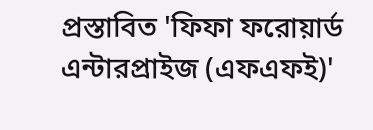প্রস্তাবিত 'ফিফা ফরোয়ার্ড এন্টারপ্রাইজ (এফএফই)'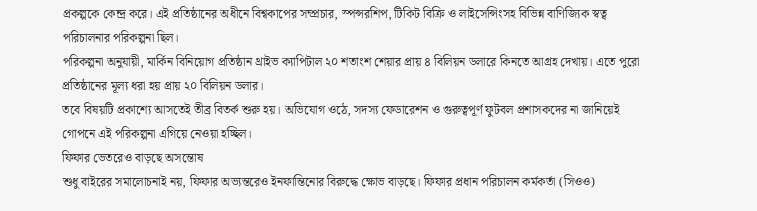প্রকল্পকে কেন্দ্র করে। এই প্রতিষ্ঠানের অধীনে বিশ্বকাপের সম্প্রচার, স্পন্সরশিপ, টিকিট বিক্রি ও লাইসেন্সিংসহ বিভিন্ন বাণিজ্যিক স্বত্ব পরিচালনার পরিকল্পনা ছিল।
পরিকল্পনা অনুযায়ী, মার্কিন বিনিয়োগ প্রতিষ্ঠান থ্রাইভ ক্যাপিটাল ২০ শতাংশ শেয়ার প্রায় ৪ বিলিয়ন ডলারে কিনতে আগ্রহ দেখায়। এতে পুরো প্রতিষ্ঠানের মূল্য ধরা হয় প্রায় ২০ বিলিয়ন ডলার।
তবে বিষয়টি প্রকাশ্যে আসতেই তীব্র বিতর্ক শুরু হয়। অভিযোগ ওঠে, সদস্য ফেডারেশন ও গুরুত্বপূর্ণ ফুটবল প্রশাসকদের না জানিয়েই গোপনে এই পরিকল্পনা এগিয়ে নেওয়া হচ্ছিল।
ফিফার ভেতরেও বাড়ছে অসন্তোষ
শুধু বাইরের সমালোচনাই নয়, ফিফার অভ্যন্তরেও ইনফান্তিনোর বিরুদ্ধে ক্ষোভ বাড়ছে। ফিফার প্রধান পরিচালন কর্মকর্তা (সিওও)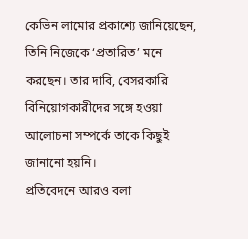কেভিন লামোর প্রকাশ্যে জানিয়েছেন, তিনি নিজেকে ‘প্রতারিত’ মনে করছেন। তার দাবি, বেসরকারি বিনিয়োগকারীদের সঙ্গে হওয়া আলোচনা সম্পর্কে তাকে কিছুই জানানো হয়নি।
প্রতিবেদনে আরও বলা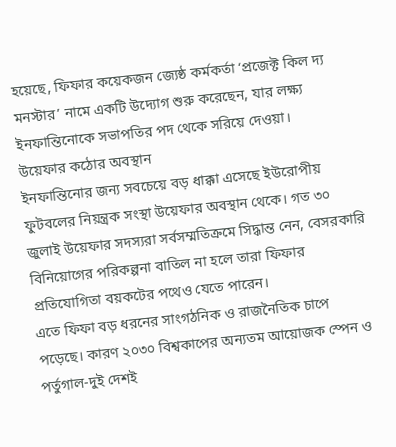হয়েছে, ফিফার কয়েকজন জ্যেষ্ঠ কর্মকর্তা ‘প্রজেক্ট কিল দ্য মনস্টার’ নামে একটি উদ্যোগ শুরু করেছেন, যার লক্ষ্য ইনফান্তিনোকে সভাপতির পদ থেকে সরিয়ে দেওয়া।
উয়েফার কঠোর অবস্থান
ইনফান্তিনোর জন্য সবচেয়ে বড় ধাক্কা এসেছে ইউরোপীয় ফুটবলের নিয়ন্ত্রক সংস্থা উয়েফার অবস্থান থেকে। গত ৩০ জুলাই উয়েফার সদস্যরা সর্বসম্মতিক্রমে সিদ্ধান্ত নেন, বেসরকারি বিনিয়োগের পরিকল্পনা বাতিল না হলে তারা ফিফার প্রতিযোগিতা বয়কটের পথেও যেতে পারেন।
এতে ফিফা বড় ধরনের সাংগঠনিক ও রাজনৈতিক চাপে পড়েছে। কারণ ২০৩০ বিশ্বকাপের অন্যতম আয়োজক স্পেন ও পর্তুগাল-দুই দেশই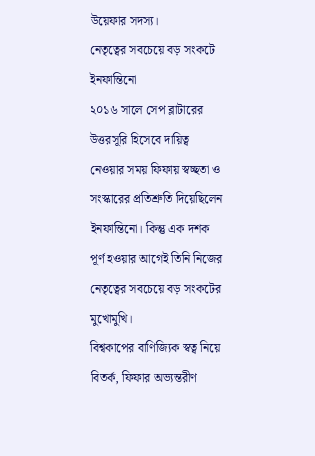উয়েফার সদস্য।
নেতৃত্বের সবচেয়ে বড় সংকটে ইনফান্তিনো
২০১৬ সালে সেপ ব্লাটারের উত্তরসূরি হিসেবে দায়িত্ব নেওয়ার সময় ফিফায় স্বচ্ছতা ও সংস্কারের প্রতিশ্রুতি দিয়েছিলেন ইনফান্তিনো। কিন্তু এক দশক পূর্ণ হওয়ার আগেই তিনি নিজের নেতৃত্বের সবচেয়ে বড় সংকটের মুখোমুখি।
বিশ্বকাপের বাণিজ্যিক স্বত্ব নিয়ে বিতর্ক, ফিফার অভ্যন্তরীণ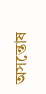অসন্তোষ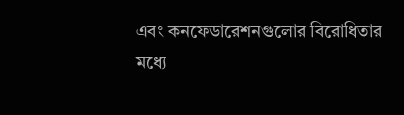এবং কনফেডারেশনগুলোর বিরোধিতার মধ্যে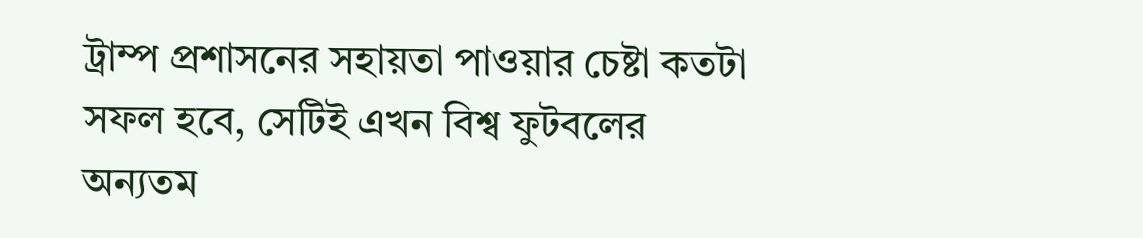ট্রাম্প প্রশাসনের সহায়তা পাওয়ার চেষ্টা কতটা সফল হবে, সেটিই এখন বিশ্ব ফুটবলের অন্যতম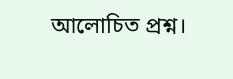আলোচিত প্রশ্ন।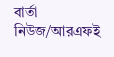বার্তা নিউজ/আরএফই